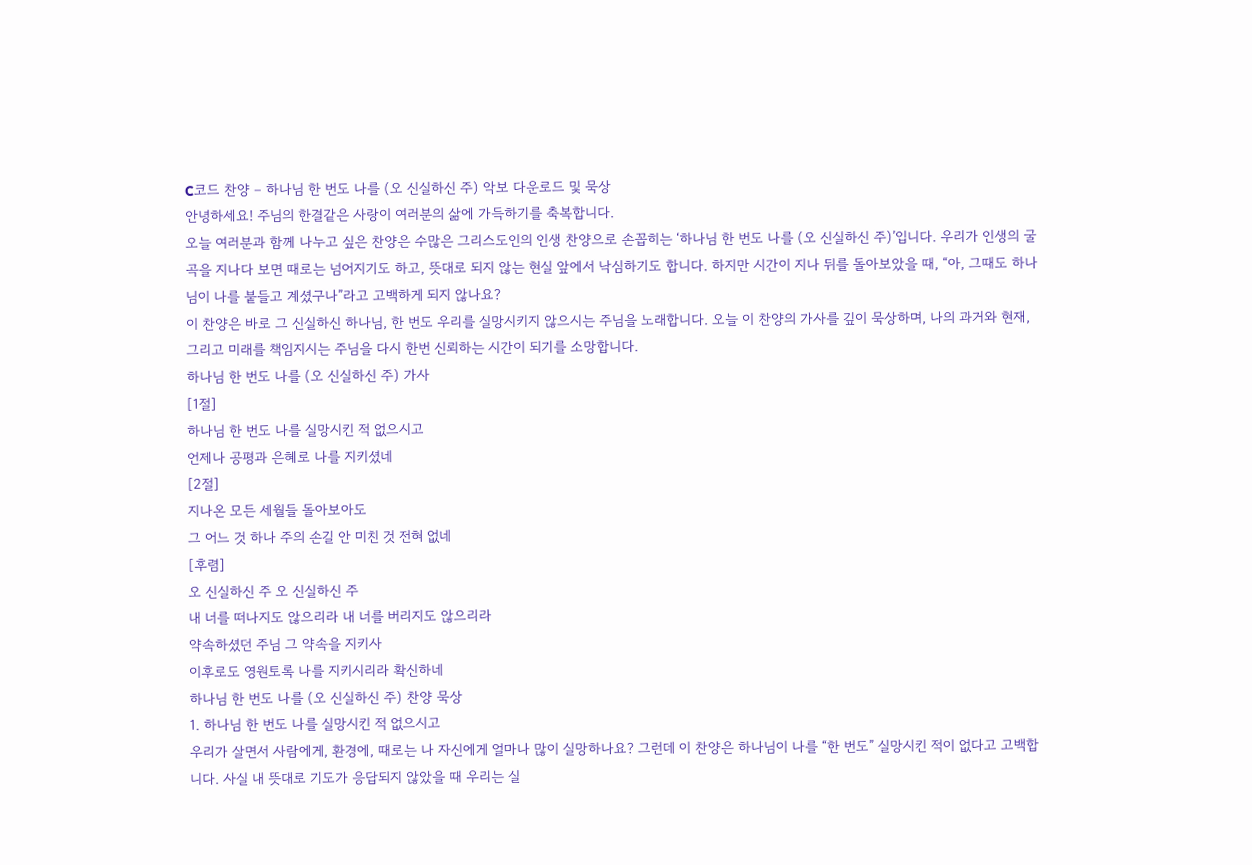C코드 찬양 – 하나님 한 번도 나를 (오 신실하신 주) 악보 다운로드 및 묵상
안녕하세요! 주님의 한결같은 사랑이 여러분의 삶에 가득하기를 축복합니다.
오늘 여러분과 함께 나누고 싶은 찬양은 수많은 그리스도인의 인생 찬양으로 손꼽히는 ‘하나님 한 번도 나를 (오 신실하신 주)’입니다. 우리가 인생의 굴곡을 지나다 보면 때로는 넘어지기도 하고, 뜻대로 되지 않는 현실 앞에서 낙심하기도 합니다. 하지만 시간이 지나 뒤를 돌아보았을 때, “아, 그때도 하나님이 나를 붙들고 계셨구나”라고 고백하게 되지 않나요?
이 찬양은 바로 그 신실하신 하나님, 한 번도 우리를 실망시키지 않으시는 주님을 노래합니다. 오늘 이 찬양의 가사를 깊이 묵상하며, 나의 과거와 현재, 그리고 미래를 책임지시는 주님을 다시 한번 신뢰하는 시간이 되기를 소망합니다.
하나님 한 번도 나를 (오 신실하신 주) 가사
[1절]
하나님 한 번도 나를 실망시킨 적 없으시고
언제나 공평과 은혜로 나를 지키셨네
[2절]
지나온 모든 세월들 돌아보아도
그 어느 것 하나 주의 손길 안 미친 것 전혀 없네
[후렴]
오 신실하신 주 오 신실하신 주
내 너를 떠나지도 않으리라 내 너를 버리지도 않으리라
약속하셨던 주님 그 약속을 지키사
이후로도 영원토록 나를 지키시리라 확신하네
하나님 한 번도 나를 (오 신실하신 주) 찬양 묵상
1. 하나님 한 번도 나를 실망시킨 적 없으시고
우리가 살면서 사람에게, 환경에, 때로는 나 자신에게 얼마나 많이 실망하나요? 그런데 이 찬양은 하나님이 나를 “한 번도” 실망시킨 적이 없다고 고백합니다. 사실 내 뜻대로 기도가 응답되지 않았을 때 우리는 실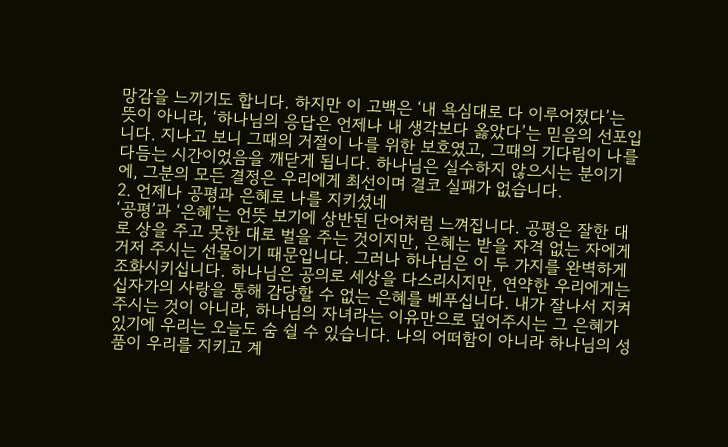망감을 느끼기도 합니다. 하지만 이 고백은 ‘내 욕심대로 다 이루어졌다’는 뜻이 아니라, ‘하나님의 응답은 언제나 내 생각보다 옳았다’는 믿음의 선포입니다. 지나고 보니 그때의 거절이 나를 위한 보호였고, 그때의 기다림이 나를 다듬는 시간이었음을 깨닫게 됩니다. 하나님은 실수하지 않으시는 분이기에, 그분의 모든 결정은 우리에게 최선이며 결코 실패가 없습니다.
2. 언제나 공평과 은혜로 나를 지키셨네
‘공평’과 ‘은혜’는 언뜻 보기에 상반된 단어처럼 느껴집니다. 공평은 잘한 대로 상을 주고 못한 대로 벌을 주는 것이지만, 은혜는 받을 자격 없는 자에게 거저 주시는 선물이기 때문입니다. 그러나 하나님은 이 두 가지를 완벽하게 조화시키십니다. 하나님은 공의로 세상을 다스리시지만, 연약한 우리에게는 십자가의 사랑을 통해 감당할 수 없는 은혜를 베푸십니다. 내가 잘나서 지켜주시는 것이 아니라, 하나님의 자녀라는 이유만으로 덮어주시는 그 은혜가 있기에 우리는 오늘도 숨 쉴 수 있습니다. 나의 어떠함이 아니라 하나님의 성품이 우리를 지키고 계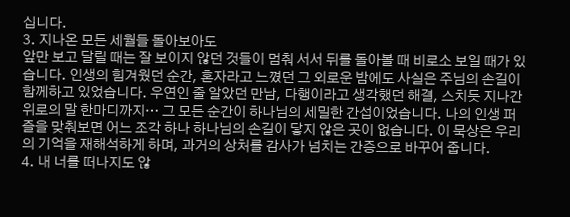십니다.
3. 지나온 모든 세월들 돌아보아도
앞만 보고 달릴 때는 잘 보이지 않던 것들이 멈춰 서서 뒤를 돌아볼 때 비로소 보일 때가 있습니다. 인생의 힘겨웠던 순간, 혼자라고 느꼈던 그 외로운 밤에도 사실은 주님의 손길이 함께하고 있었습니다. 우연인 줄 알았던 만남, 다행이라고 생각했던 해결, 스치듯 지나간 위로의 말 한마디까지… 그 모든 순간이 하나님의 세밀한 간섭이었습니다. 나의 인생 퍼즐을 맞춰보면 어느 조각 하나 하나님의 손길이 닿지 않은 곳이 없습니다. 이 묵상은 우리의 기억을 재해석하게 하며, 과거의 상처를 감사가 넘치는 간증으로 바꾸어 줍니다.
4. 내 너를 떠나지도 않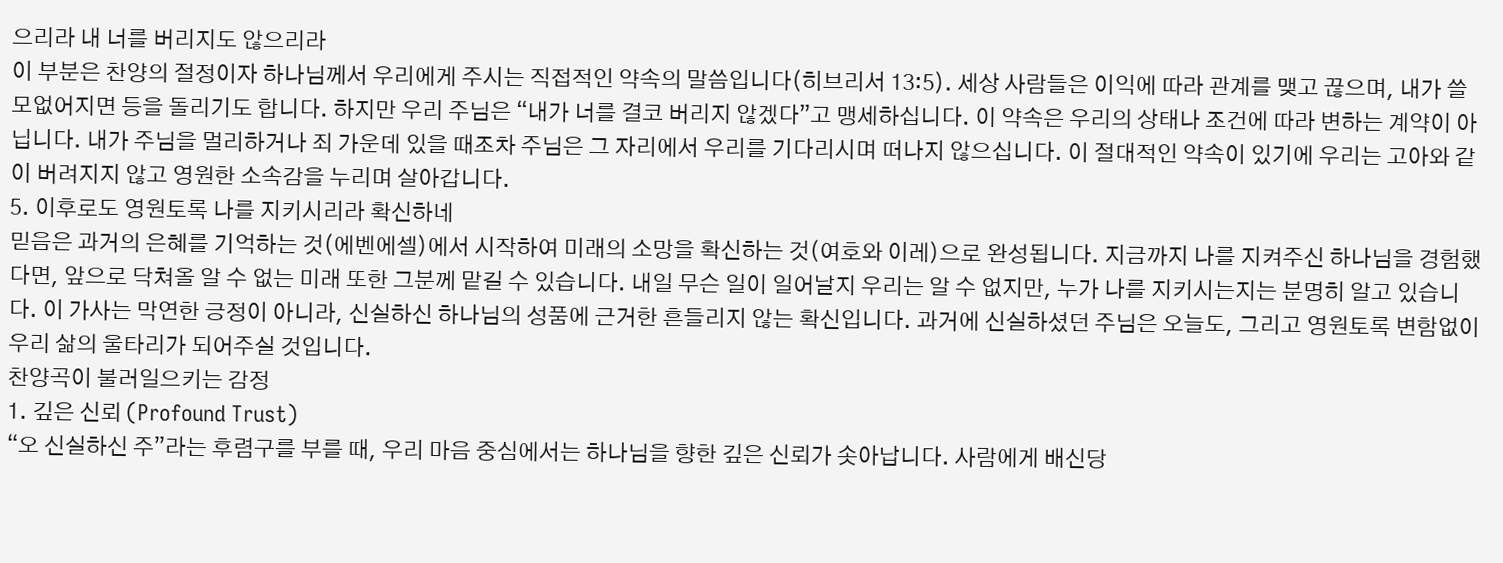으리라 내 너를 버리지도 않으리라
이 부분은 찬양의 절정이자 하나님께서 우리에게 주시는 직접적인 약속의 말씀입니다(히브리서 13:5). 세상 사람들은 이익에 따라 관계를 맺고 끊으며, 내가 쓸모없어지면 등을 돌리기도 합니다. 하지만 우리 주님은 “내가 너를 결코 버리지 않겠다”고 맹세하십니다. 이 약속은 우리의 상태나 조건에 따라 변하는 계약이 아닙니다. 내가 주님을 멀리하거나 죄 가운데 있을 때조차 주님은 그 자리에서 우리를 기다리시며 떠나지 않으십니다. 이 절대적인 약속이 있기에 우리는 고아와 같이 버려지지 않고 영원한 소속감을 누리며 살아갑니다.
5. 이후로도 영원토록 나를 지키시리라 확신하네
믿음은 과거의 은혜를 기억하는 것(에벤에셀)에서 시작하여 미래의 소망을 확신하는 것(여호와 이레)으로 완성됩니다. 지금까지 나를 지켜주신 하나님을 경험했다면, 앞으로 닥쳐올 알 수 없는 미래 또한 그분께 맡길 수 있습니다. 내일 무슨 일이 일어날지 우리는 알 수 없지만, 누가 나를 지키시는지는 분명히 알고 있습니다. 이 가사는 막연한 긍정이 아니라, 신실하신 하나님의 성품에 근거한 흔들리지 않는 확신입니다. 과거에 신실하셨던 주님은 오늘도, 그리고 영원토록 변함없이 우리 삶의 울타리가 되어주실 것입니다.
찬양곡이 불러일으키는 감정
1. 깊은 신뢰 (Profound Trust)
“오 신실하신 주”라는 후렴구를 부를 때, 우리 마음 중심에서는 하나님을 향한 깊은 신뢰가 솟아납니다. 사람에게 배신당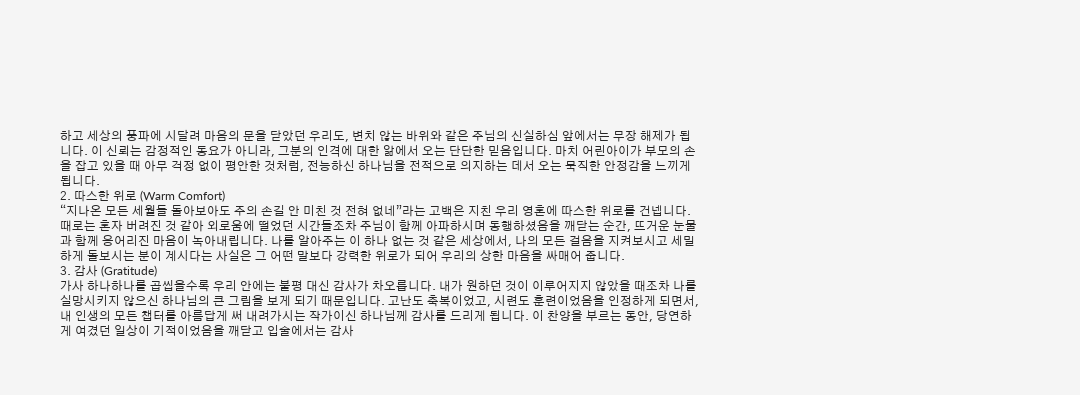하고 세상의 풍파에 시달려 마음의 문을 닫았던 우리도, 변치 않는 바위와 같은 주님의 신실하심 앞에서는 무장 해제가 됩니다. 이 신뢰는 감정적인 동요가 아니라, 그분의 인격에 대한 앎에서 오는 단단한 믿음입니다. 마치 어린아이가 부모의 손을 잡고 있을 때 아무 걱정 없이 평안한 것처럼, 전능하신 하나님을 전적으로 의지하는 데서 오는 묵직한 안정감을 느끼게 됩니다.
2. 따스한 위로 (Warm Comfort)
“지나온 모든 세월들 돌아보아도 주의 손길 안 미친 것 전혀 없네”라는 고백은 지친 우리 영혼에 따스한 위로를 건넵니다. 때로는 혼자 버려진 것 같아 외로움에 떨었던 시간들조차 주님이 함께 아파하시며 동행하셨음을 깨닫는 순간, 뜨거운 눈물과 함께 응어리진 마음이 녹아내립니다. 나를 알아주는 이 하나 없는 것 같은 세상에서, 나의 모든 걸음을 지켜보시고 세밀하게 돌보시는 분이 계시다는 사실은 그 어떤 말보다 강력한 위로가 되어 우리의 상한 마음을 싸매어 줍니다.
3. 감사 (Gratitude)
가사 하나하나를 곱씹을수록 우리 안에는 불평 대신 감사가 차오릅니다. 내가 원하던 것이 이루어지지 않았을 때조차 나를 실망시키지 않으신 하나님의 큰 그림을 보게 되기 때문입니다. 고난도 축복이었고, 시련도 훈련이었음을 인정하게 되면서, 내 인생의 모든 챕터를 아름답게 써 내려가시는 작가이신 하나님께 감사를 드리게 됩니다. 이 찬양을 부르는 동안, 당연하게 여겼던 일상이 기적이었음을 깨닫고 입술에서는 감사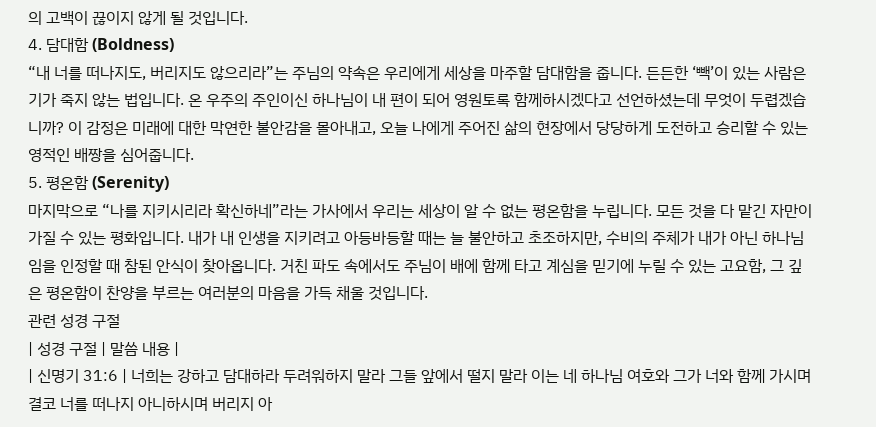의 고백이 끊이지 않게 될 것입니다.
4. 담대함 (Boldness)
“내 너를 떠나지도, 버리지도 않으리라”는 주님의 약속은 우리에게 세상을 마주할 담대함을 줍니다. 든든한 ‘빽’이 있는 사람은 기가 죽지 않는 법입니다. 온 우주의 주인이신 하나님이 내 편이 되어 영원토록 함께하시겠다고 선언하셨는데 무엇이 두렵겠습니까? 이 감정은 미래에 대한 막연한 불안감을 몰아내고, 오늘 나에게 주어진 삶의 현장에서 당당하게 도전하고 승리할 수 있는 영적인 배짱을 심어줍니다.
5. 평온함 (Serenity)
마지막으로 “나를 지키시리라 확신하네”라는 가사에서 우리는 세상이 알 수 없는 평온함을 누립니다. 모든 것을 다 맡긴 자만이 가질 수 있는 평화입니다. 내가 내 인생을 지키려고 아등바등할 때는 늘 불안하고 초조하지만, 수비의 주체가 내가 아닌 하나님임을 인정할 때 참된 안식이 찾아옵니다. 거친 파도 속에서도 주님이 배에 함께 타고 계심을 믿기에 누릴 수 있는 고요함, 그 깊은 평온함이 찬양을 부르는 여러분의 마음을 가득 채울 것입니다.
관련 성경 구절
| 성경 구절 | 말씀 내용 |
| 신명기 31:6 | 너희는 강하고 담대하라 두려워하지 말라 그들 앞에서 떨지 말라 이는 네 하나님 여호와 그가 너와 함께 가시며 결코 너를 떠나지 아니하시며 버리지 아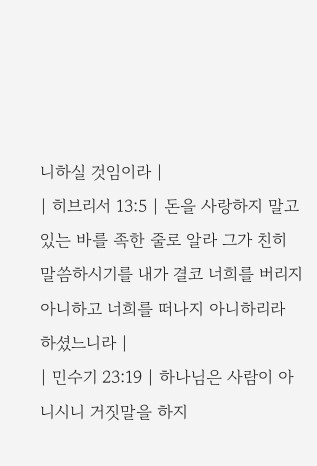니하실 것임이라 |
| 히브리서 13:5 | 돈을 사랑하지 말고 있는 바를 족한 줄로 알라 그가 친히 말씀하시기를 내가 결코 너희를 버리지 아니하고 너희를 떠나지 아니하리라 하셨느니라 |
| 민수기 23:19 | 하나님은 사람이 아니시니 거짓말을 하지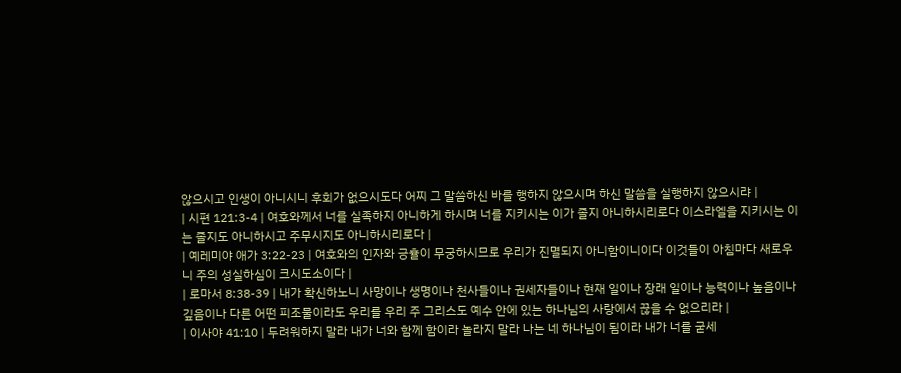않으시고 인생이 아니시니 후회가 없으시도다 어찌 그 말씀하신 바를 행하지 않으시며 하신 말씀을 실행하지 않으시랴 |
| 시편 121:3-4 | 여호와께서 너를 실족하지 아니하게 하시며 너를 지키시는 이가 졸지 아니하시리로다 이스라엘을 지키시는 이는 졸지도 아니하시고 주무시지도 아니하시리로다 |
| 예레미야 애가 3:22-23 | 여호와의 인자와 긍휼이 무궁하시므로 우리가 진멸되지 아니함이니이다 이것들이 아침마다 새로우니 주의 성실하심이 크시도소이다 |
| 로마서 8:38-39 | 내가 확신하노니 사망이나 생명이나 천사들이나 권세자들이나 현재 일이나 장래 일이나 능력이나 높음이나 깊음이나 다른 어떤 피조물이라도 우리를 우리 주 그리스도 예수 안에 있는 하나님의 사랑에서 끊을 수 없으리라 |
| 이사야 41:10 | 두려워하지 말라 내가 너와 함께 함이라 놀라지 말라 나는 네 하나님이 됨이라 내가 너를 굳세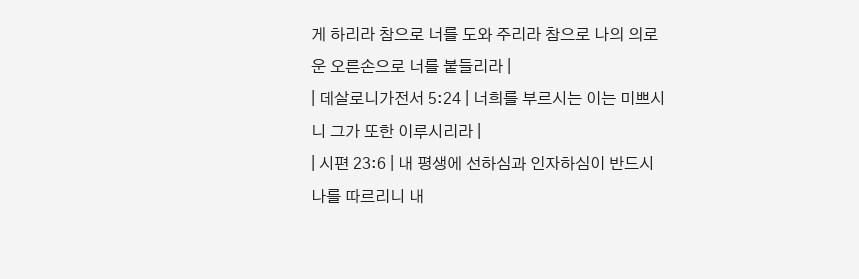게 하리라 참으로 너를 도와 주리라 참으로 나의 의로운 오른손으로 너를 붙들리라 |
| 데살로니가전서 5:24 | 너희를 부르시는 이는 미쁘시니 그가 또한 이루시리라 |
| 시편 23:6 | 내 평생에 선하심과 인자하심이 반드시 나를 따르리니 내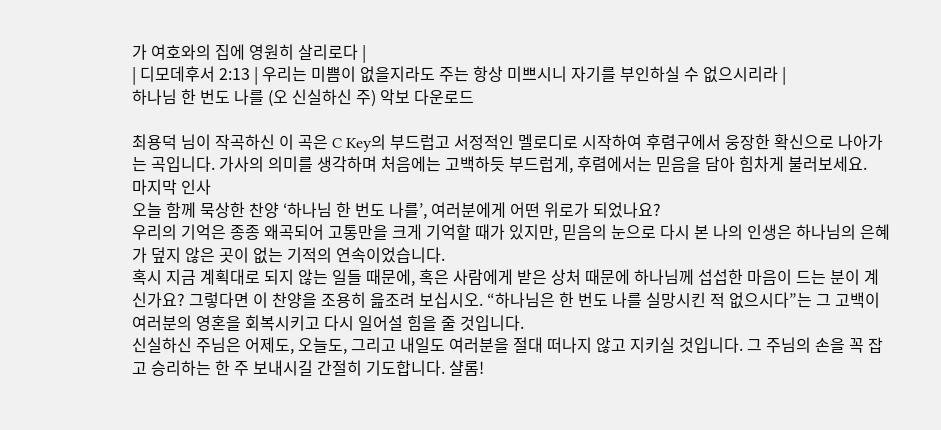가 여호와의 집에 영원히 살리로다 |
| 디모데후서 2:13 | 우리는 미쁨이 없을지라도 주는 항상 미쁘시니 자기를 부인하실 수 없으시리라 |
하나님 한 번도 나를 (오 신실하신 주) 악보 다운로드

최용덕 님이 작곡하신 이 곡은 C Key의 부드럽고 서정적인 멜로디로 시작하여 후렴구에서 웅장한 확신으로 나아가는 곡입니다. 가사의 의미를 생각하며 처음에는 고백하듯 부드럽게, 후렴에서는 믿음을 담아 힘차게 불러보세요.
마지막 인사
오늘 함께 묵상한 찬양 ‘하나님 한 번도 나를’, 여러분에게 어떤 위로가 되었나요?
우리의 기억은 종종 왜곡되어 고통만을 크게 기억할 때가 있지만, 믿음의 눈으로 다시 본 나의 인생은 하나님의 은혜가 덮지 않은 곳이 없는 기적의 연속이었습니다.
혹시 지금 계획대로 되지 않는 일들 때문에, 혹은 사람에게 받은 상처 때문에 하나님께 섭섭한 마음이 드는 분이 계신가요? 그렇다면 이 찬양을 조용히 읊조려 보십시오. “하나님은 한 번도 나를 실망시킨 적 없으시다”는 그 고백이 여러분의 영혼을 회복시키고 다시 일어설 힘을 줄 것입니다.
신실하신 주님은 어제도, 오늘도, 그리고 내일도 여러분을 절대 떠나지 않고 지키실 것입니다. 그 주님의 손을 꼭 잡고 승리하는 한 주 보내시길 간절히 기도합니다. 샬롬!